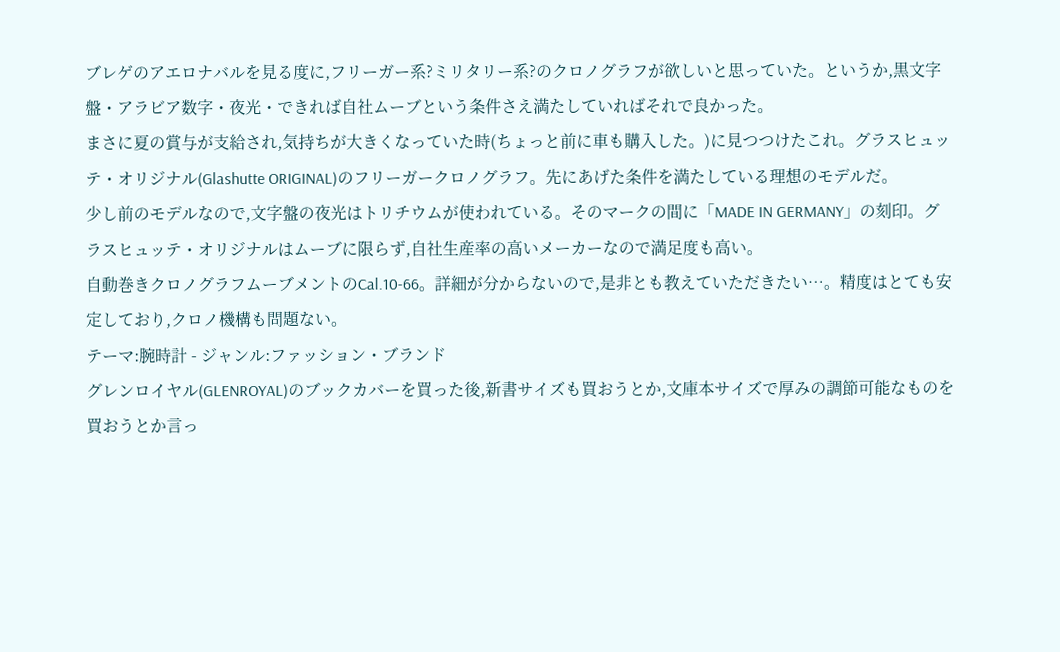ブレゲのアエロナバルを見る度に,フリーガー系?ミリタリー系?のクロノグラフが欲しいと思っていた。というか,黒文字盤・アラビア数字・夜光・できれば自社ムーブという条件さえ満たしていればそれで良かった。
まさに夏の賞与が支給され,気持ちが大きくなっていた時(ちょっと前に車も購入した。)に見つつけたこれ。グラスヒュッテ・オリジナル(Glashutte ORIGINAL)のフリーガークロノグラフ。先にあげた条件を満たしている理想のモデルだ。
少し前のモデルなので,文字盤の夜光はトリチウムが使われている。そのマークの間に「MADE IN GERMANY」の刻印。グラスヒュッテ・オリジナルはムーブに限らず,自社生産率の高いメーカーなので満足度も高い。
自動巻きクロノグラフムーブメントのCal.10-66。詳細が分からないので,是非とも教えていただきたい…。精度はとても安定しており,クロノ機構も問題ない。
テーマ:腕時計 - ジャンル:ファッション・ブランド
グレンロイヤル(GLENROYAL)のブックカバーを買った後,新書サイズも買おうとか,文庫本サイズで厚みの調節可能なものを買おうとか言っ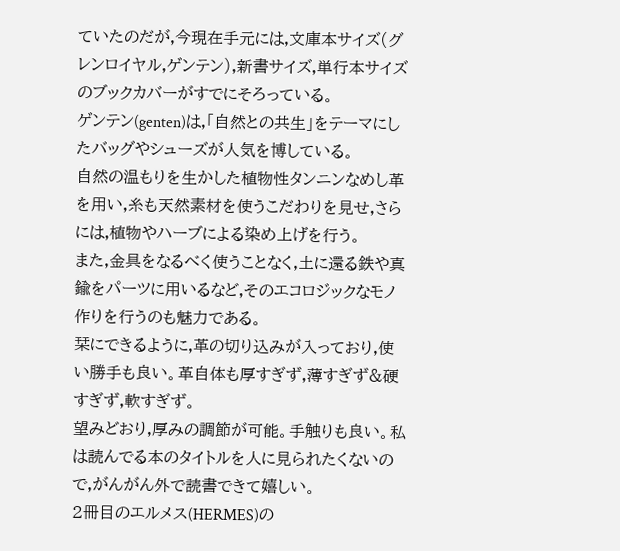ていたのだが,今現在手元には,文庫本サイズ(グレンロイヤル,ゲンテン),新書サイズ,単行本サイズのブックカバーがすでにそろっている。
ゲンテン(genten)は,「自然との共生」をテーマにしたバッグやシューズが人気を博している。
自然の温もりを生かした植物性タンニンなめし革を用い,糸も天然素材を使うこだわりを見せ,さらには,植物やハーブによる染め上げを行う。
また,金具をなるべく使うことなく,土に還る鉄や真鍮をパーツに用いるなど,そのエコロジックなモノ作りを行うのも魅力である。
栞にできるように,革の切り込みが入っており,使い勝手も良い。革自体も厚すぎず,薄すぎず&硬すぎず,軟すぎず。
望みどおり,厚みの調節が可能。手触りも良い。私は読んでる本のタイトルを人に見られたくないので,がんがん外で読書できて嬉しい。
2冊目のエルメス(HERMES)の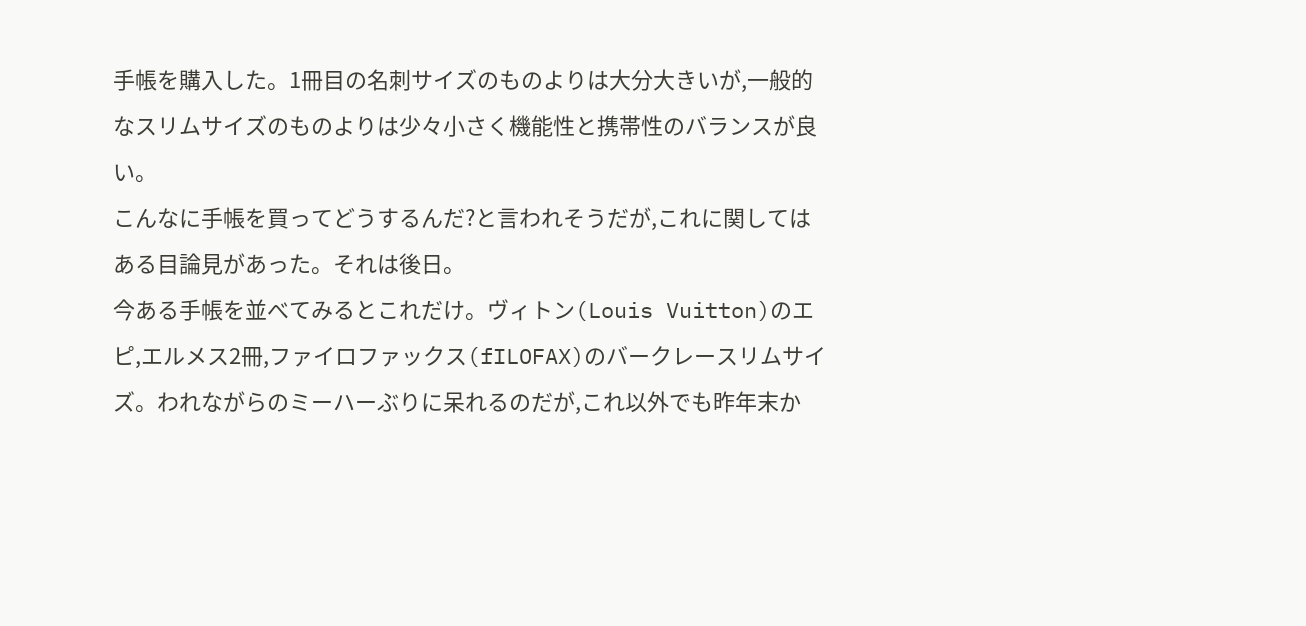手帳を購入した。1冊目の名刺サイズのものよりは大分大きいが,一般的なスリムサイズのものよりは少々小さく機能性と携帯性のバランスが良い。
こんなに手帳を買ってどうするんだ?と言われそうだが,これに関してはある目論見があった。それは後日。
今ある手帳を並べてみるとこれだけ。ヴィトン(Louis Vuitton)のエピ,エルメス2冊,ファイロファックス(fILOFAX)のバークレースリムサイズ。われながらのミーハーぶりに呆れるのだが,これ以外でも昨年末か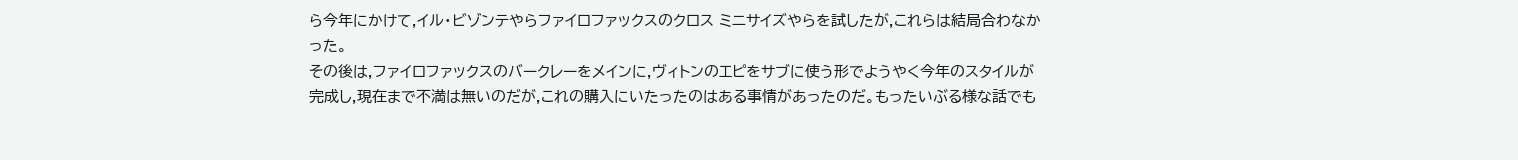ら今年にかけて,イル・ビゾンテやらファイロファックスのクロス ミニサイズやらを試したが,これらは結局合わなかった。
その後は,ファイロファックスのバークレーをメインに,ヴィトンのエピをサブに使う形でようやく今年のスタイルが完成し,現在まで不満は無いのだが,これの購入にいたったのはある事情があったのだ。もったいぶる様な話でも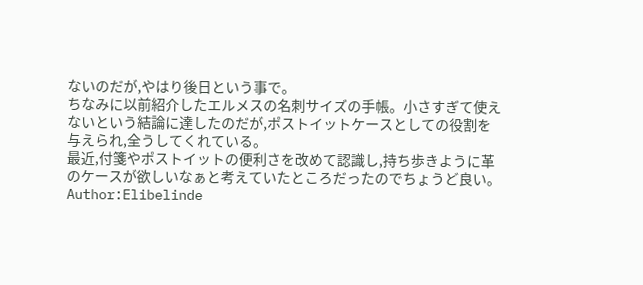ないのだが,やはり後日という事で。
ちなみに以前紹介したエルメスの名刺サイズの手帳。小さすぎて使えないという結論に達したのだが,ポストイットケースとしての役割を与えられ,全うしてくれている。
最近,付箋やポストイットの便利さを改めて認識し,持ち歩きように革のケースが欲しいなぁと考えていたところだったのでちょうど良い。
Author:Elibelinde